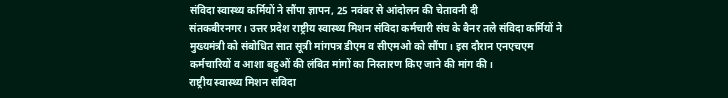संविदा स्वास्थ्य कर्मियों ने सौंपा ज्ञापन, 25 नवंबर से आंदोलन की चेतावनी दी
संतकबीरनगर। उत्तर प्रदेश राष्ट्रीय स्वास्थ्य मिशन संविदा कर्मचारी संघ के बैनर तले संविदा कर्मियों ने मुख्यमंत्री को संबोधित सात सूत्री मांगपत्र डीएम व सीएमओ को सौंपा। इस दौरान एनएचएम कर्मचारियों व आशा बहुओं की लंबित मांगों का निस्तारण किए जाने की मांग की।
राष्ट्रीय स्वास्थ्य मिशन संविदा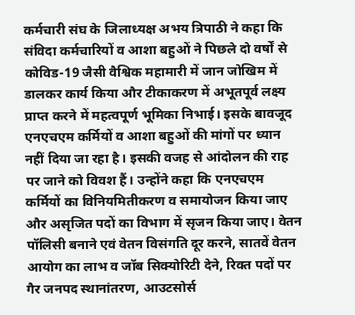कर्मचारी संघ के जिलाध्यक्ष अभय त्रिपाठी ने कहा कि संविदा कर्मचारियों व आशा बहुओं ने पिछले दो वर्षों से कोविड-19 जैसी वैश्विक महामारी में जान जोखिम में डालकर कार्य किया और टीकाकरण में अभूतपूर्व लक्ष्य प्राप्त करने में महत्वपूर्ण भूमिका निभाई। इसके बावजूद एनएचएम कर्मियों व आशा बहुओं की मांगों पर ध्यान नहीं दिया जा रहा है। इसकी वजह से आंदोलन की राह पर जाने को विवश हैं। उन्होंने कहा कि एनएचएम कर्मियों का विनियमितीकरण व समायोजन किया जाए और असृजित पदों का विभाग में सृजन किया जाए। वेतन पॉलिसी बनाने एवं वेतन विसंगति दूर करने, सातवें वेतन आयोग का लाभ व जॉब सिक्योरिटी देने, रिक्त पदों पर गैर जनपद स्थानांतरण, आउटसोर्स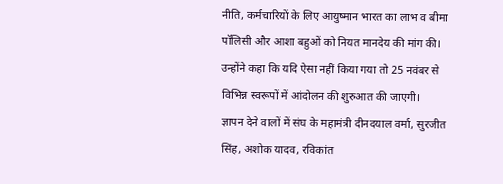नीति, कर्मचारियों के लिए आयुष्मान भारत का लाभ व बीमा पॉलिसी और आशा बहुओं को नियत मानदेय की मांग की। उन्होंने कहा कि यदि ऐसा नहीं किया गया तो 25 नवंबर से विभिन्न स्वरूपों में आंदोलन की शुरुआत की जाएगी।
ज्ञापन देने वालों में संघ के महामंत्री दीनदयाल वर्मा, सुरजीत सिंह, अशोक यादव, रविकांत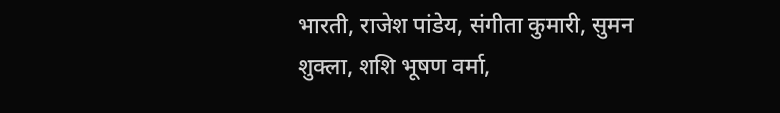भारती, राजेश पांडेय, संगीता कुमारी, सुमन शुक्ला, शशि भूषण वर्मा,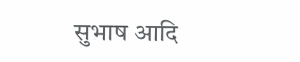सुभाष आदि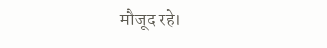मौजूद रहे।